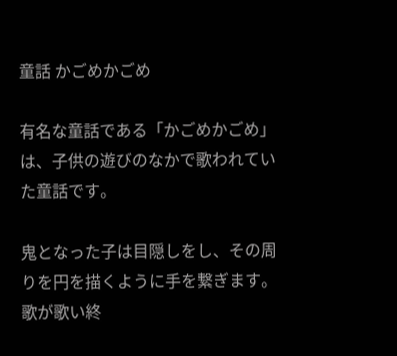童話 かごめかごめ

有名な童話である「かごめかごめ」は、子供の遊びのなかで歌われていた童話です。

鬼となった子は目隠しをし、その周りを円を描くように手を繋ぎます。歌が歌い終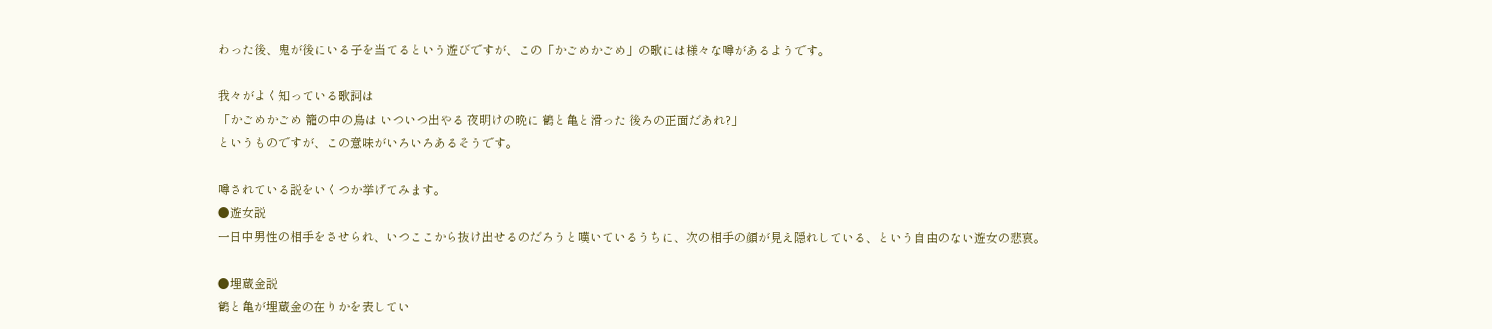わった後、鬼が後にいる子を当てるという遊びですが、この「かごめかごめ」の歌には様々な噂があるようです。

我々がよく知っている歌詞は
「かごめかごめ 籠の中の鳥は いついつ出やる 夜明けの晩に 鶴と亀と滑った 後ろの正面だあれ?」
というものですが、この意味がいろいろあるそうです。

噂されている説をいくつか挙げてみます。
●遊女説
一日中男性の相手をさせられ、いつここから抜け出せるのだろうと嘆いているうちに、次の相手の顔が見え隠れしている、という自由のない遊女の悲哀。

●埋蔵金説
鶴と亀が埋蔵金の在りかを表してい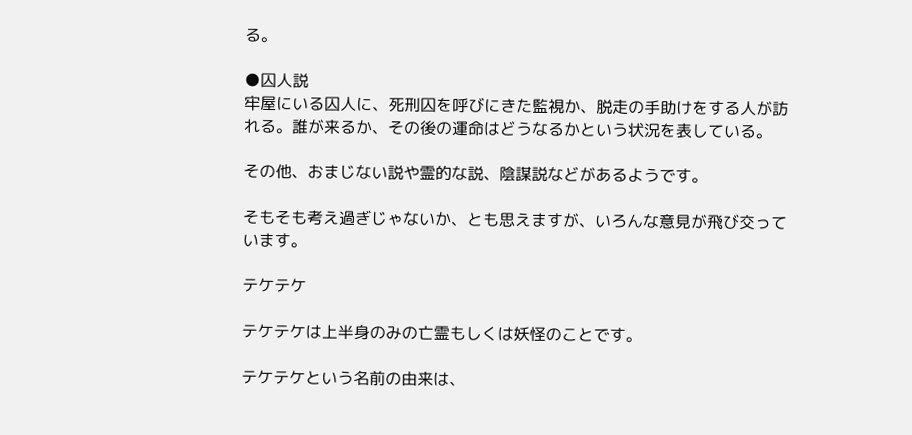る。

●囚人説
牢屋にいる囚人に、死刑囚を呼びにきた監視か、脱走の手助けをする人が訪れる。誰が来るか、その後の運命はどうなるかという状況を表している。

その他、おまじない説や霊的な説、陰謀説などがあるようです。

そもそも考え過ぎじゃないか、とも思えますが、いろんな意見が飛び交っています。

テケテケ

テケテケは上半身のみの亡霊もしくは妖怪のことです。

テケテケという名前の由来は、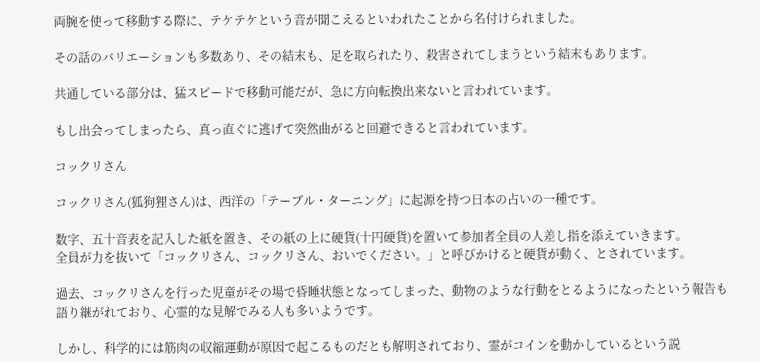両腕を使って移動する際に、テケテケという音が聞こえるといわれたことから名付けられました。

その話のバリエーションも多数あり、その結末も、足を取られたり、殺害されてしまうという結末もあります。

共通している部分は、猛スピードで移動可能だが、急に方向転換出来ないと言われています。

もし出会ってしまったら、真っ直ぐに逃げて突然曲がると回避できると言われています。

コックリさん

コックリさん(狐狗狸さん)は、西洋の「テーブル・ターニング」に起源を持つ日本の占いの一種です。

数字、五十音表を記入した紙を置き、その紙の上に硬貨(十円硬貨)を置いて参加者全員の人差し指を添えていきます。
全員が力を抜いて「コックリさん、コックリさん、おいでください。」と呼びかけると硬貨が動く、とされています。

過去、コックリさんを行った児童がその場で昏睡状態となってしまった、動物のような行動をとるようになったという報告も語り継がれており、心霊的な見解でみる人も多いようです。

しかし、科学的には筋肉の収縮運動が原因で起こるものだとも解明されており、霊がコインを動かしているという説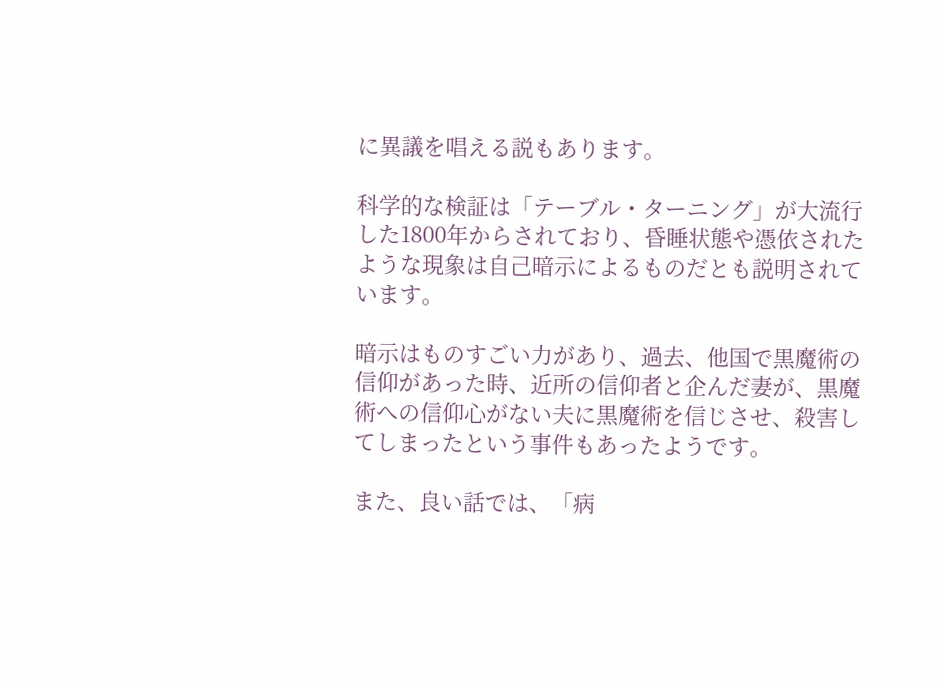に異議を唱える説もあります。

科学的な検証は「テーブル・ターニング」が大流行した1800年からされており、昏睡状態や憑依されたような現象は自己暗示によるものだとも説明されています。

暗示はものすごい力があり、過去、他国で黒魔術の信仰があった時、近所の信仰者と企んだ妻が、黒魔術への信仰心がない夫に黒魔術を信じさせ、殺害してしまったという事件もあったようです。

また、良い話では、「病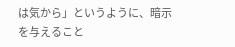は気から」というように、暗示を与えること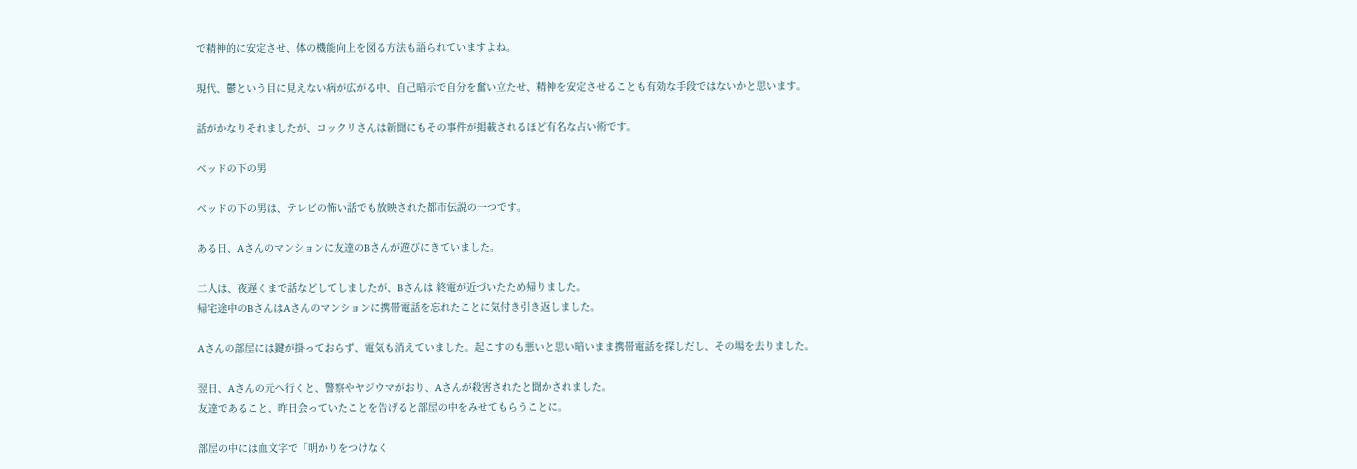で精神的に安定させ、体の機能向上を図る方法も語られていますよね。

現代、鬱という目に見えない病が広がる中、自己暗示で自分を奮い立たせ、精神を安定させることも有効な手段ではないかと思います。

話がかなりそれましたが、コックリさんは新聞にもその事件が掲載されるほど有名な占い術です。

ベッドの下の男

ベッドの下の男は、テレビの怖い話でも放映された都市伝説の一つです。

ある日、Aさんのマンションに友達のBさんが遊びにきていました。

二人は、夜遅くまで話などしてしましたが、Bさんは 終電が近づいたため帰りました。
帰宅途中のBさんはAさんのマンションに携帯電話を忘れたことに気付き引き返しました。

Aさんの部屋には鍵が掛っておらず、電気も消えていました。起こすのも悪いと思い暗いまま携帯電話を探しだし、その場を去りました。

翌日、Aさんの元へ行くと、警察やヤジウマがおり、Aさんが殺害されたと聞かされました。
友達であること、昨日会っていたことを告げると部屋の中をみせてもらうことに。

部屋の中には血文字で「明かりをつけなく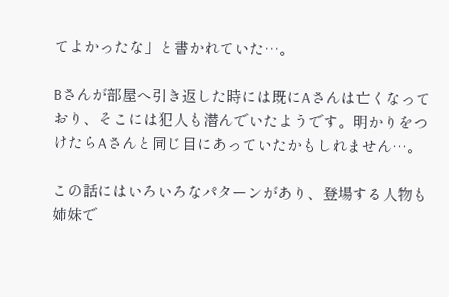てよかったな」と書かれていた…。

Bさんが部屋へ引き返した時には既にAさんは亡くなっており、そこには犯人も潜んでいたようです。明かりをつけたらAさんと同じ目にあっていたかもしれません…。

この話にはいろいろなパターンがあり、登場する人物も姉妹で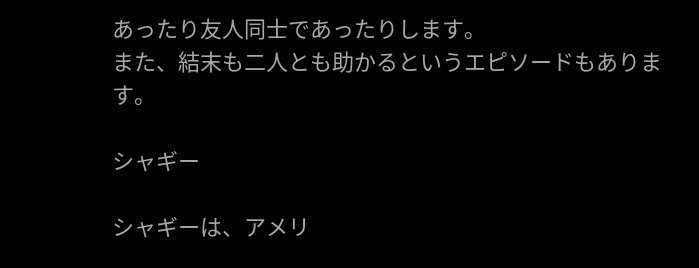あったり友人同士であったりします。
また、結末も二人とも助かるというエピソードもあります。

シャギー

シャギーは、アメリ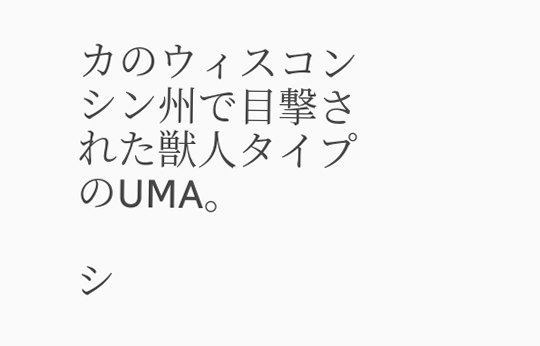カのウィスコンシン州で目撃された獣人タイプのUMA。

シ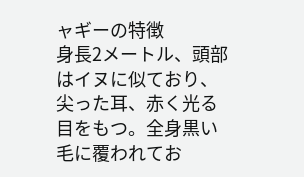ャギーの特徴
身長2メートル、頭部はイヌに似ており、尖った耳、赤く光る目をもつ。全身黒い毛に覆われてお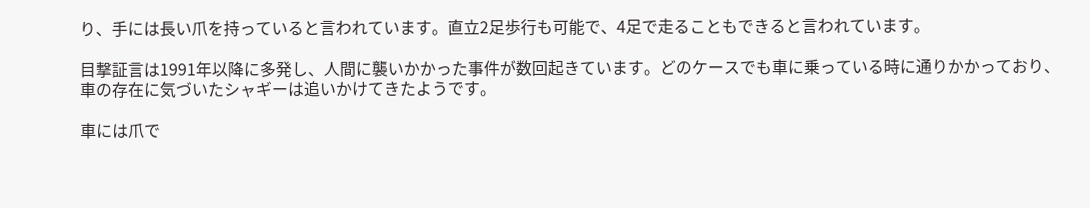り、手には長い爪を持っていると言われています。直立2足歩行も可能で、4足で走ることもできると言われています。

目撃証言は1991年以降に多発し、人間に襲いかかった事件が数回起きています。どのケースでも車に乗っている時に通りかかっており、車の存在に気づいたシャギーは追いかけてきたようです。

車には爪で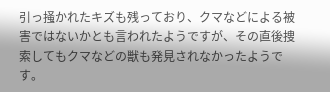引っ掻かれたキズも残っており、クマなどによる被害ではないかとも言われたようですが、その直後捜索してもクマなどの獣も発見されなかったようです。